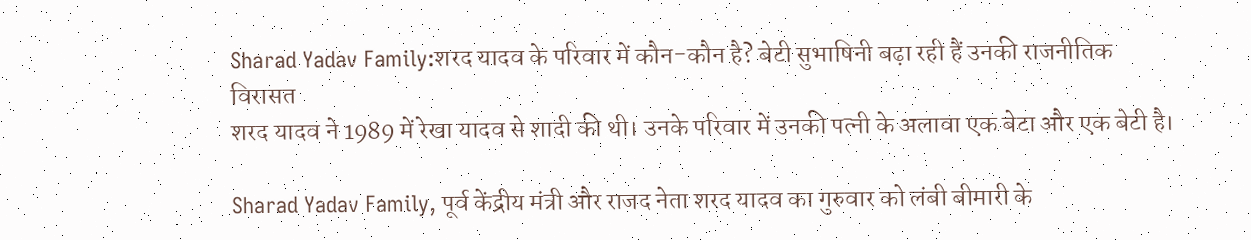Sharad Yadav Family:शरद यादव के परिवार में कौन-कौन है? बेटी सुभाषिनी बढ़ा रही हैं उनकी राजनीतिक विरासत
शरद यादव ने 1989 में रेखा यादव से शादी की थी। उनके परिवार में उनकी पत्नी के अलावा एक बेटा और एक बेटी है।

Sharad Yadav Family, पूर्व केंद्रीय मंत्री और राजद नेता शरद यादव का गुरुवार को लंबी बीमारी के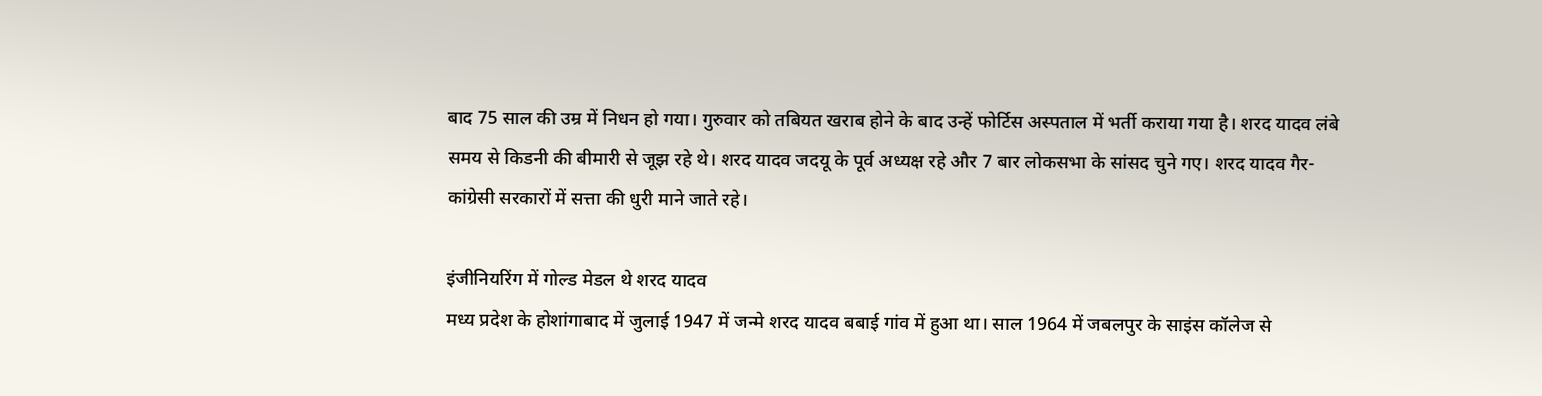बाद 75 साल की उम्र में निधन हो गया। गुरुवार को तबियत खराब होने के बाद उन्हें फोर्टिस अस्पताल में भर्ती कराया गया है। शरद यादव लंबे समय से किडनी की बीमारी से जूझ रहे थे। शरद यादव जदयू के पूर्व अध्यक्ष रहे और 7 बार लोकसभा के सांसद चुने गए। शरद यादव गैर-कांग्रेसी सरकारों में सत्ता की धुरी माने जाते रहे।

इंजीनियरिंग में गोल्ड मेडल थे शरद यादव
मध्य प्रदेश के होशांगाबाद में जुलाई 1947 में जन्मे शरद यादव बबाई गांव में हुआ था। साल 1964 में जबलपुर के साइंस कॉलेज से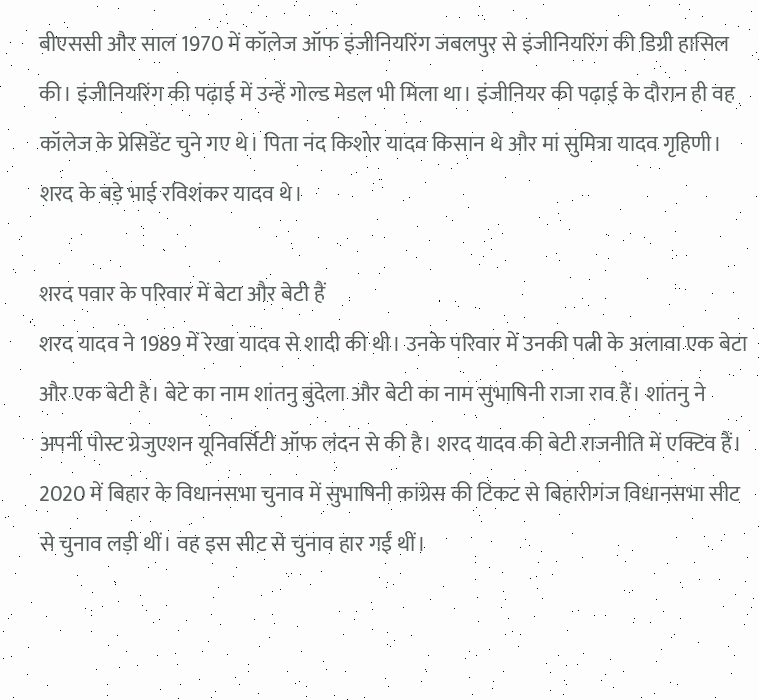बीएससी और साल 1970 में कॉलेज ऑफ इंजीनियरिंग जबलपुर से इंजीनियरिंग की डिग्री हासिल की। इंजीनियरिंग की पढ़ाई में उन्हें गोल्ड मेडल भी मिला था। इंजीनियर की पढ़ाई के दौरान ही वह कॉलेज के प्रेसिडेंट चुने गए थे। पिता नंद किशोर यादव किसान थे और मां सुमित्रा यादव गृहिणी। शरद के बड़े भाई रविशंकर यादव थे।

शरद पवार के परिवार में बेटा और बेटी हैं
शरद यादव ने 1989 में रेखा यादव से शादी की थी। उनके परिवार में उनकी पत्नी के अलावा एक बेटा और एक बेटी है। बेटे का नाम शांतनु बुंदेला और बेटी का नाम सुभाषिनी राजा राव हैं। शांतनु ने अपनी पोस्ट ग्रेजुएशन यूनिवर्सिटी ऑफ लंदन से की है। शरद यादव की बेटी राजनीति में एक्टिव हैं। 2020 में बिहार के विधानसभा चुनाव में सुभाषिनी कांग्रेस की टिकट से बिहारीगंज विधानसभा सीट से चुनाव लड़ी थीं। वह इस सीट से चुनाव हार गईं थीं।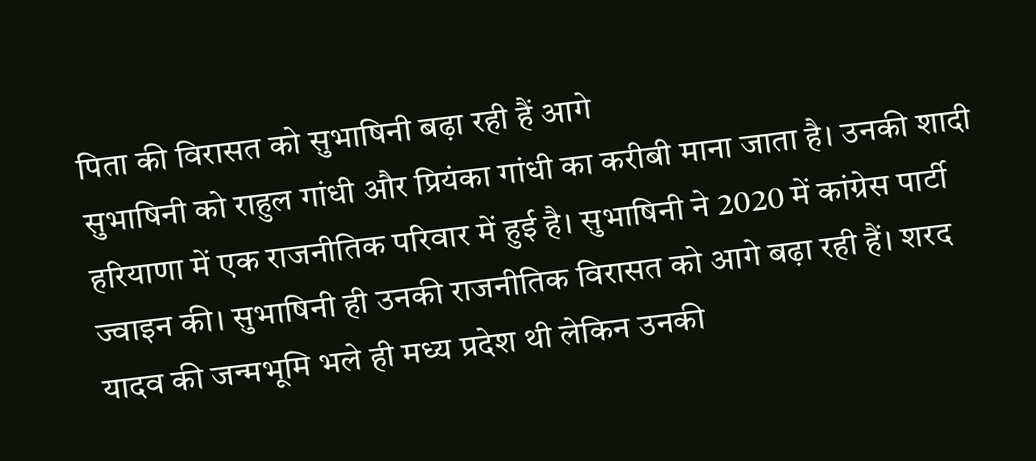पिता की विरासत को सुभाषिनी बढ़ा रही हैं आगे
सुभाषिनी को राहुल गांधी और प्रियंका गांधी का करीबी माना जाता है। उनकी शादी हरियाणा में एक राजनीतिक परिवार में हुई है। सुभाषिनी ने 2020 में कांग्रेस पार्टी ज्वाइन की। सुभाषिनी ही उनकी राजनीतिक विरासत को आगे बढ़ा रही हैं। शरद यादव की जन्मभूमि भले ही मध्य प्रदेश थी लेकिन उनकी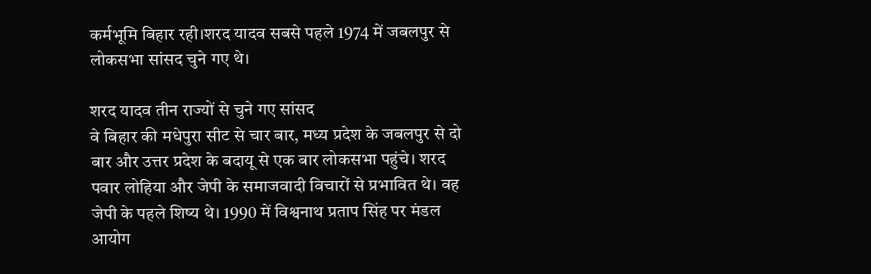कर्मभूमि बिहार रही।शरद यादव सबसे पहले 1974 में जबलपुर से लोकसभा सांसद चुने गए थे।

शरद यादव तीन राज्यों से चुने गए सांसद
वे बिहार की मधेपुरा सीट से चार बार, मध्य प्रदेश के जबलपुर से दो बार और उत्तर प्रदेश के बदायू से एक बार लोकसभा पहुंचे। शरद पवार लोहिया और जेपी के समाजवादी विचारों से प्रभावित थे। वह जेपी के पहले शिष्य थे। 1990 में विश्वनाथ प्रताप सिंह पर मंडल आयोग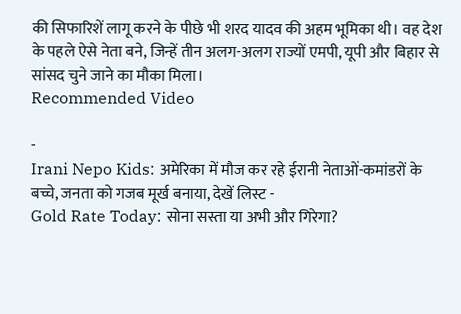की सिफारिशें लागू करने के पीछे भी शरद यादव की अहम भूमिका थी। वह देश के पहले ऐसे नेता बने, जिन्हें तीन अलग-अलग राज्यों एमपी, यूपी और बिहार से सांसद चुने जाने का मौका मिला।
Recommended Video

-
Irani Nepo Kids: अमेरिका में मौज कर रहे ईरानी नेताओं-कमांडरों के बच्चे, जनता को गजब मूर्ख बनाया, देखें लिस्ट -
Gold Rate Today: सोना सस्ता या अभी और गिरेगा?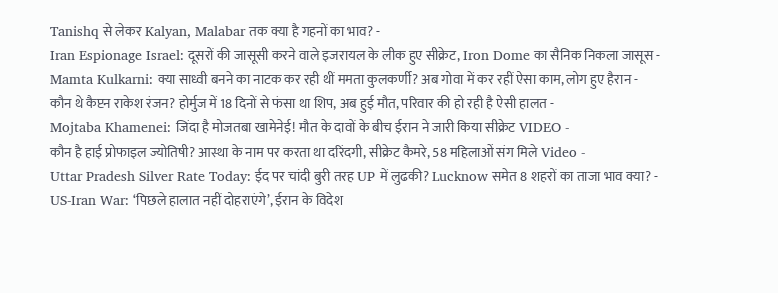Tanishq से लेकर Kalyan, Malabar तक क्या है गहनों का भाव? -
Iran Espionage Israel: दूसरों की जासूसी करने वाले इजरायल के लीक हुए सीक्रेट, Iron Dome का सैनिक निकला जासूस -
Mamta Kulkarni: क्या साध्वी बनने का नाटक कर रही थीं ममता कुलकर्णी? अब गोवा में कर रहीं ऐसा काम, लोग हुए हैरान -
कौन थे कैप्टन राकेश रंजन? होर्मुज में 18 दिनों से फंसा था शिप, अब हुई मौत, परिवार की हो रही है ऐसी हालत -
Mojtaba Khamenei: जिंदा है मोजतबा खामेनेई! मौत के दावों के बीच ईरान ने जारी किया सीक्रेट VIDEO -
कौन है हाई प्रोफाइल ज्योतिषी? आस्था के नाम पर करता था दरिंदगी, सीक्रेट कैमरे, 58 महिलाओं संग मिले Video -
Uttar Pradesh Silver Rate Today: ईद पर चांदी बुरी तरह UP में लुढकी? Lucknow समेत 8 शहरों का ताजा भाव क्या? -
US-Iran War: ‘पिछले हालात नहीं दोहराएंगे’, ईरान के विदेश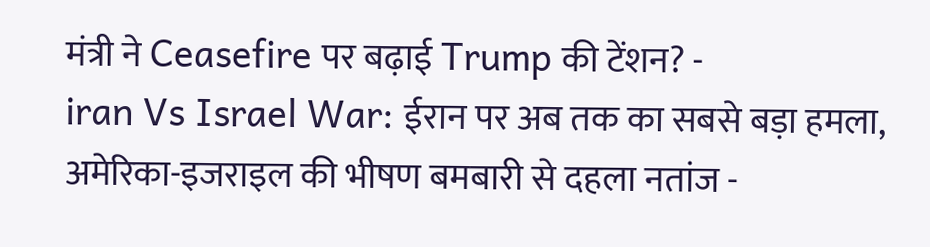मंत्री ने Ceasefire पर बढ़ाई Trump की टेंशन? -
iran Vs Israel War: ईरान पर अब तक का सबसे बड़ा हमला, अमेरिका-इजराइल की भीषण बमबारी से दहला नतांज -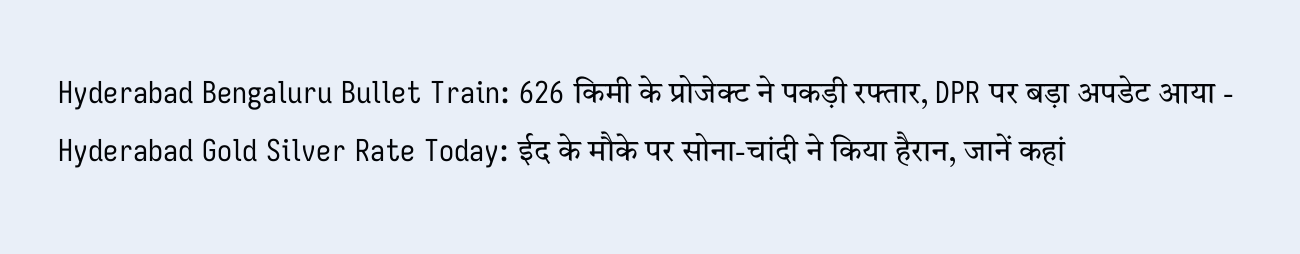Hyderabad Bengaluru Bullet Train: 626 किमी के प्रोजेक्ट ने पकड़ी रफ्तार, DPR पर बड़ा अपडेट आया -
Hyderabad Gold Silver Rate Today: ईद के मौके पर सोना-चांदी ने किया हैरान, जानें कहां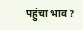पहुंचा भाव?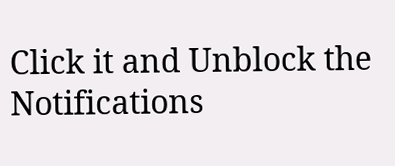Click it and Unblock the Notifications